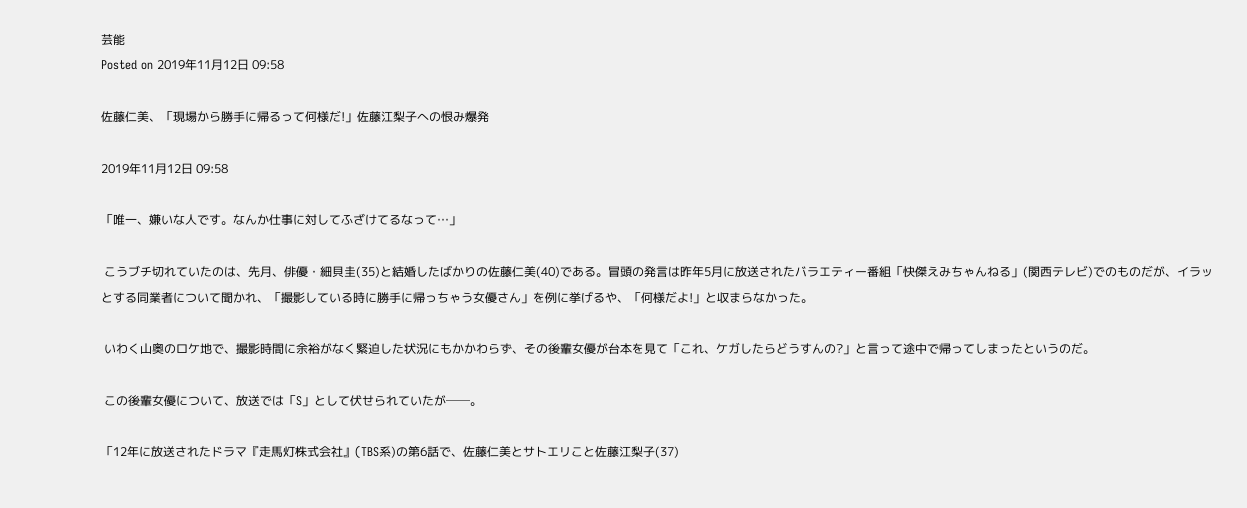芸能
Posted on 2019年11月12日 09:58

佐藤仁美、「現場から勝手に帰るって何様だ!」佐藤江梨子への恨み爆発

2019年11月12日 09:58

「唯一、嫌いな人です。なんか仕事に対してふざけてるなって…」

 こうブチ切れていたのは、先月、俳優・細貝圭(35)と結婚したばかりの佐藤仁美(40)である。冒頭の発言は昨年5月に放送されたバラエティー番組「快傑えみちゃんねる」(関西テレビ)でのものだが、イラッとする同業者について聞かれ、「撮影している時に勝手に帰っちゃう女優さん」を例に挙げるや、「何様だよ!」と収まらなかった。

 いわく山奥のロケ地で、撮影時間に余裕がなく緊迫した状況にもかかわらず、その後輩女優が台本を見て「これ、ケガしたらどうすんの?」と言って途中で帰ってしまったというのだ。

 この後輩女優について、放送では「S」として伏せられていたが──。

「12年に放送されたドラマ『走馬灯株式会社』(TBS系)の第6話で、佐藤仁美とサトエリこと佐藤江梨子(37)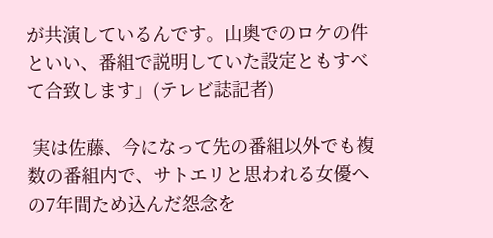が共演しているんです。山奥でのロケの件といい、番組で説明していた設定ともすべて合致します」(テレビ誌記者)

 実は佐藤、今になって先の番組以外でも複数の番組内で、サトエリと思われる女優への7年間ため込んだ怨念を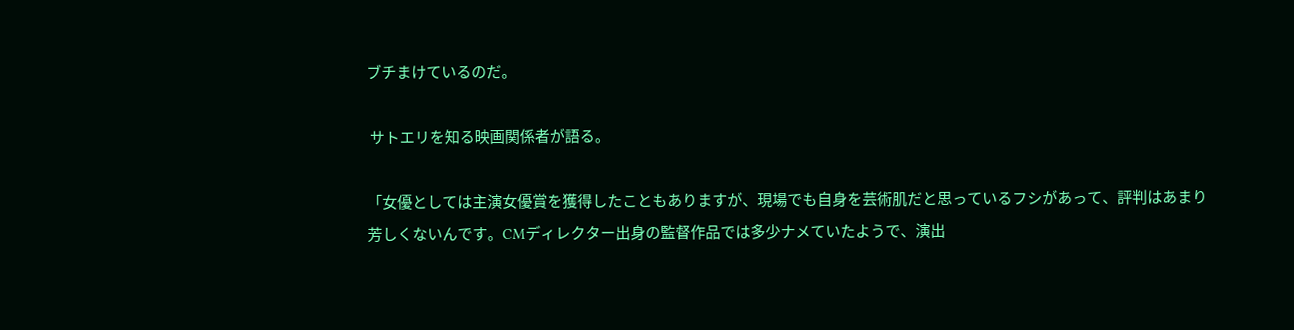ブチまけているのだ。

 サトエリを知る映画関係者が語る。

「女優としては主演女優賞を獲得したこともありますが、現場でも自身を芸術肌だと思っているフシがあって、評判はあまり芳しくないんです。CMディレクター出身の監督作品では多少ナメていたようで、演出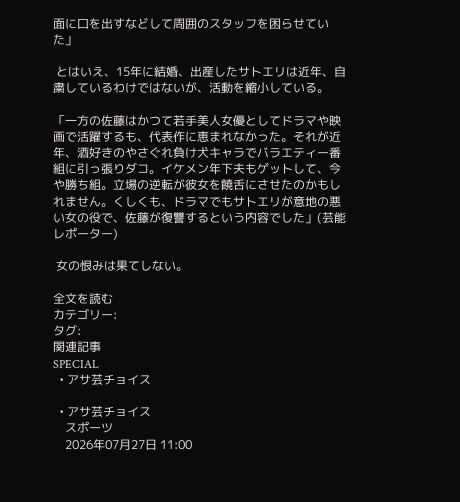面に口を出すなどして周囲のスタッフを困らせていた」

 とはいえ、15年に結婚、出産したサトエリは近年、自粛しているわけではないが、活動を縮小している。

「一方の佐藤はかつて若手美人女優としてドラマや映画で活躍するも、代表作に恵まれなかった。それが近年、酒好きのやさぐれ負け犬キャラでバラエティー番組に引っ張りダコ。イケメン年下夫もゲットして、今や勝ち組。立場の逆転が彼女を饒舌にさせたのかもしれません。くしくも、ドラマでもサトエリが意地の悪い女の役で、佐藤が復讐するという内容でした」(芸能レポーター)

 女の恨みは果てしない。

全文を読む
カテゴリー:
タグ:
関連記事
SPECIAL
  • アサ芸チョイス

  • アサ芸チョイス
    スポーツ
    2026年07月27日 11:00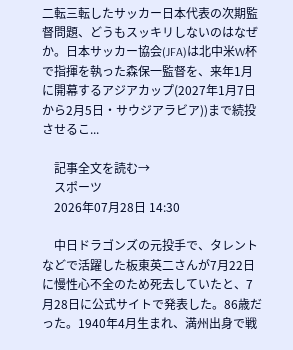二転三転したサッカー日本代表の次期監督問題、どうもスッキリしないのはなぜか。日本サッカー協会(JFA)は北中米W杯で指揮を執った森保一監督を、来年1月に開幕するアジアカップ(2027年1月7日から2月5日・サウジアラビア))まで続投させるこ...

    記事全文を読む→
    スポーツ
    2026年07月28日 14:30

    中日ドラゴンズの元投手で、タレントなどで活躍した板東英二さんが7月22日に慢性心不全のため死去していたと、7月28日に公式サイトで発表した。86歳だった。1940年4月生まれ、満州出身で戦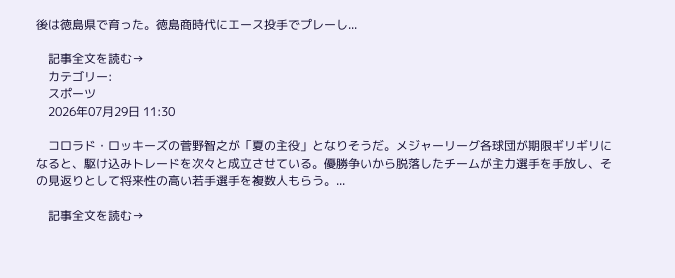後は徳島県で育った。徳島商時代にエース投手でプレーし...

    記事全文を読む→
    カテゴリー:
    スポーツ
    2026年07月29日 11:30

    コロラド・ロッキーズの菅野智之が「夏の主役」となりそうだ。メジャーリーグ各球団が期限ギリギリになると、駆け込みトレードを次々と成立させている。優勝争いから脱落したチームが主力選手を手放し、その見返りとして将来性の高い若手選手を複数人もらう。...

    記事全文を読む→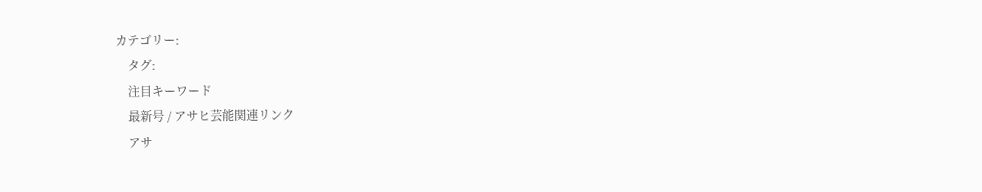カテゴリー:
    タグ:
    注目キーワード
    最新号 / アサヒ芸能関連リンク
    アサ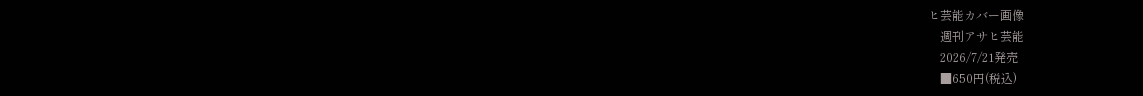ヒ芸能カバー画像
    週刊アサヒ芸能
    2026/7/21発売
    ■650円(税込)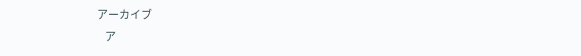アーカイブ
    ア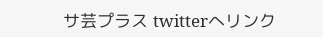サ芸プラス twitterへリンク